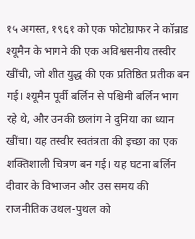१५ अगस्त, १९६१ को एक फोटोग्राफर ने कॉन्राड श्यूमैन के भागने की एक अविश्वसनीय तस्वीर खींची, जो शीत युद्ध की एक प्रतिष्ठित प्रतीक बन गई। श्यूमैन पूर्वी बर्लिन से पश्चिमी बर्लिन भाग रहे थे, और उनकी छलांग ने दुनिया का ध्यान खींचा। यह तस्वीर स्वतंत्रता की इच्छा का एक शक्तिशाली चित्रण बन गई। यह घटना बर्लिन दीवार के विभाजन और उस समय की राजनीतिक उथल-पुथल को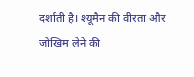दर्शाती है। श्यूमैन की वीरता और जोखिम लेने की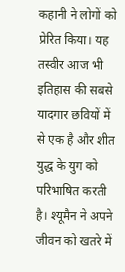कहानी ने लोगों को प्रेरित किया। यह तस्वीर आज भी इतिहास की सबसे यादगार छवियों में से एक है और शीत युद्ध के युग को परिभाषित करती है। श्यूमैन ने अपने जीवन को खतरे में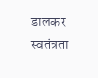डालकर स्वतंत्रता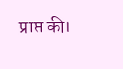प्राप्त की।